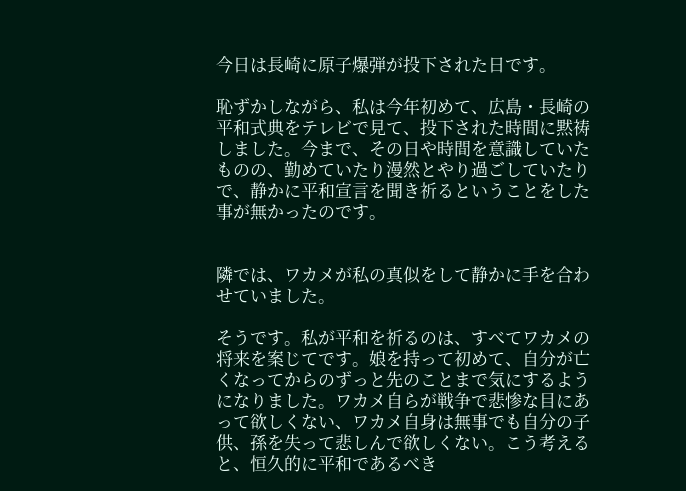今日は長崎に原子爆弾が投下された日です。

恥ずかしながら、私は今年初めて、広島・長崎の平和式典をテレビで見て、投下された時間に黙祷しました。今まで、その日や時間を意識していたものの、勤めていたり漫然とやり過ごしていたりで、静かに平和宣言を聞き祈るということをした事が無かったのです。


隣では、ワカメが私の真似をして静かに手を合わせていました。

そうです。私が平和を祈るのは、すべてワカメの将来を案じてです。娘を持って初めて、自分が亡くなってからのずっと先のことまで気にするようになりました。ワカメ自らが戦争で悲惨な目にあって欲しくない、ワカメ自身は無事でも自分の子供、孫を失って悲しんで欲しくない。こう考えると、恒久的に平和であるべき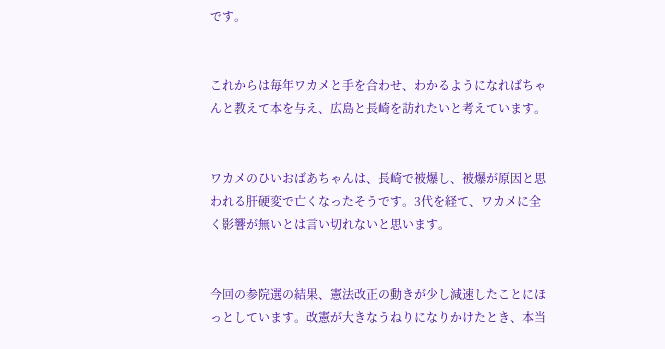です。


これからは毎年ワカメと手を合わせ、わかるようになればちゃんと教えて本を与え、広島と長崎を訪れたいと考えています。


ワカメのひいおばあちゃんは、長崎で被爆し、被爆が原因と思われる肝硬変で亡くなったそうです。3代を経て、ワカメに全く影響が無いとは言い切れないと思います。


今回の参院選の結果、憲法改正の動きが少し減速したことにほっとしています。改憲が大きなうねりになりかけたとき、本当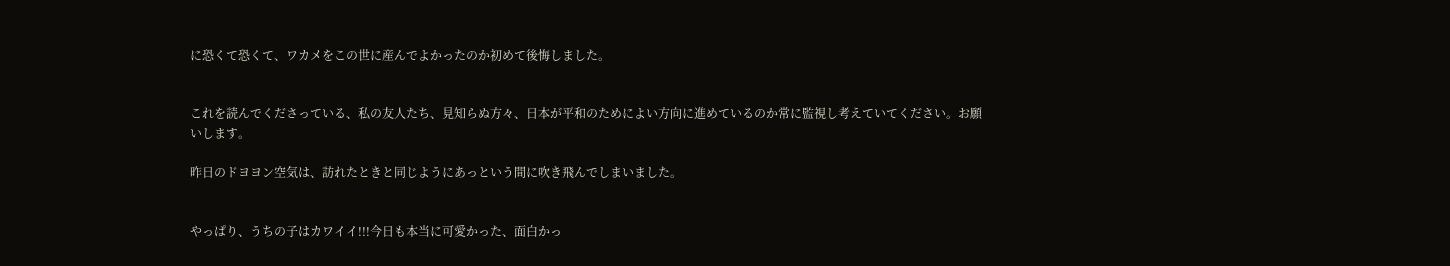に恐くて恐くて、ワカメをこの世に産んでよかったのか初めて後悔しました。


これを読んでくださっている、私の友人たち、見知らぬ方々、日本が平和のためによい方向に進めているのか常に監視し考えていてください。お願いします。

昨日のドヨヨン空気は、訪れたときと同じようにあっという間に吹き飛んでしまいました。


やっぱり、うちの子はカワイイ!!!今日も本当に可愛かった、面白かっ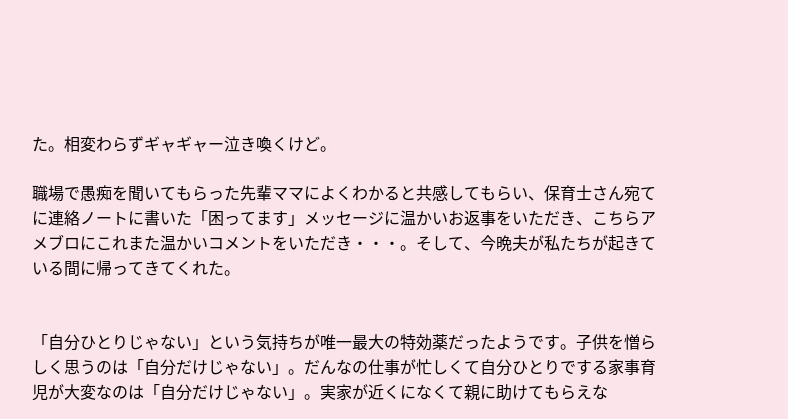た。相変わらずギャギャー泣き喚くけど。

職場で愚痴を聞いてもらった先輩ママによくわかると共感してもらい、保育士さん宛てに連絡ノートに書いた「困ってます」メッセージに温かいお返事をいただき、こちらアメブロにこれまた温かいコメントをいただき・・・。そして、今晩夫が私たちが起きている間に帰ってきてくれた。


「自分ひとりじゃない」という気持ちが唯一最大の特効薬だったようです。子供を憎らしく思うのは「自分だけじゃない」。だんなの仕事が忙しくて自分ひとりでする家事育児が大変なのは「自分だけじゃない」。実家が近くになくて親に助けてもらえな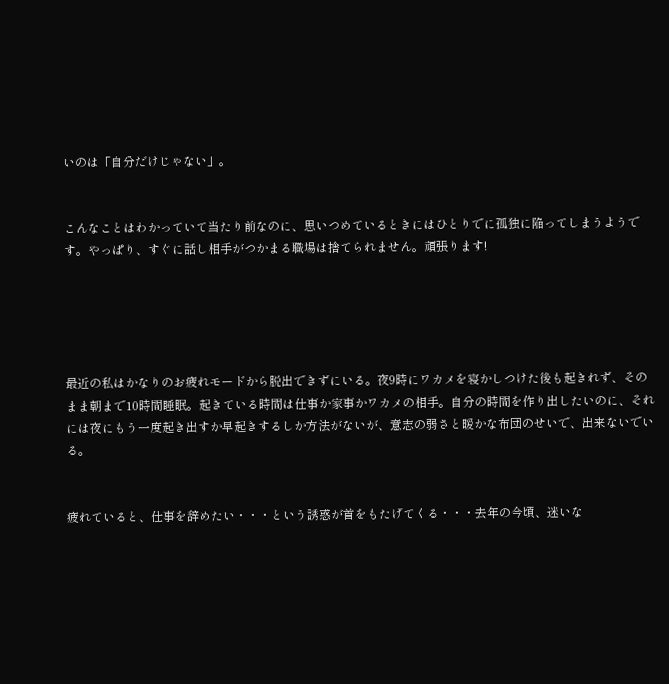いのは「自分だけじゃない」。


こんなことはわかっていて当たり前なのに、思いつめているときにはひとりでに孤独に陥ってしまうようです。やっぱり、すぐに話し相手がつかまる職場は捨てられません。頑張ります!





最近の私はかなりのお疲れモードから脱出できずにいる。夜9時にワカメを寝かしつけた後も起きれず、そのまま朝まで10時間睡眠。起きている時間は仕事か家事かワカメの相手。自分の時間を作り出したいのに、それには夜にもう一度起き出すか早起きするしか方法がないが、意志の弱さと暖かな布団のせいで、出来ないでいる。


疲れていると、仕事を辞めたい・・・という誘惑が首をもたげてくる・・・去年の今頃、迷いな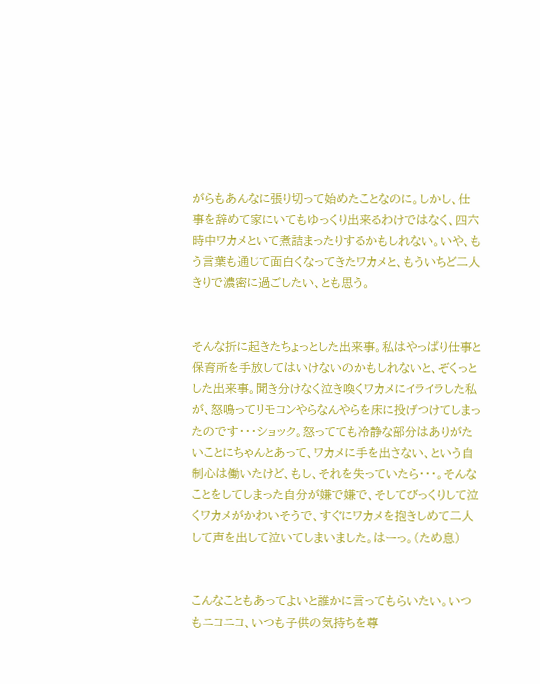がらもあんなに張り切って始めたことなのに。しかし、仕事を辞めて家にいてもゆっくり出来るわけではなく、四六時中ワカメといて煮詰まったりするかもしれない。いや、もう言葉も通じて面白くなってきたワカメと、もういちど二人きりで濃密に過ごしたい、とも思う。


そんな折に起きたちょっとした出来事。私はやっぱり仕事と保育所を手放してはいけないのかもしれないと、ぞくっとした出来事。聞き分けなく泣き喚くワカメにイライラした私が、怒鳴ってリモコンやらなんやらを床に投げつけてしまったのです・・・ショック。怒ってても冷静な部分はありがたいことにちゃんとあって、ワカメに手を出さない、という自制心は働いたけど、もし、それを失っていたら・・・。そんなことをしてしまった自分が嫌で嫌で、そしてびっくりして泣くワカメがかわいそうで、すぐにワカメを抱きしめて二人して声を出して泣いてしまいました。はーっ。(ため息)


こんなこともあってよいと誰かに言ってもらいたい。いつもニコニコ、いつも子供の気持ちを尊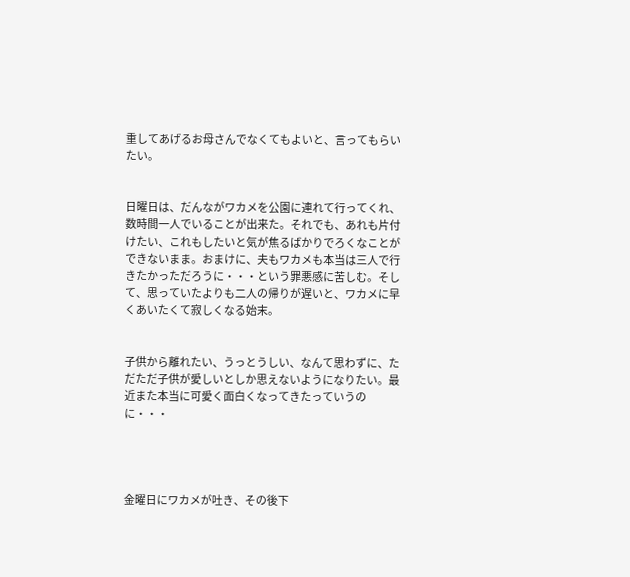重してあげるお母さんでなくてもよいと、言ってもらいたい。


日曜日は、だんながワカメを公園に連れて行ってくれ、数時間一人でいることが出来た。それでも、あれも片付けたい、これもしたいと気が焦るばかりでろくなことができないまま。おまけに、夫もワカメも本当は三人で行きたかっただろうに・・・という罪悪感に苦しむ。そして、思っていたよりも二人の帰りが遅いと、ワカメに早くあいたくて寂しくなる始末。


子供から離れたい、うっとうしい、なんて思わずに、ただただ子供が愛しいとしか思えないようになりたい。最近また本当に可愛く面白くなってきたっていうのに・・・




金曜日にワカメが吐き、その後下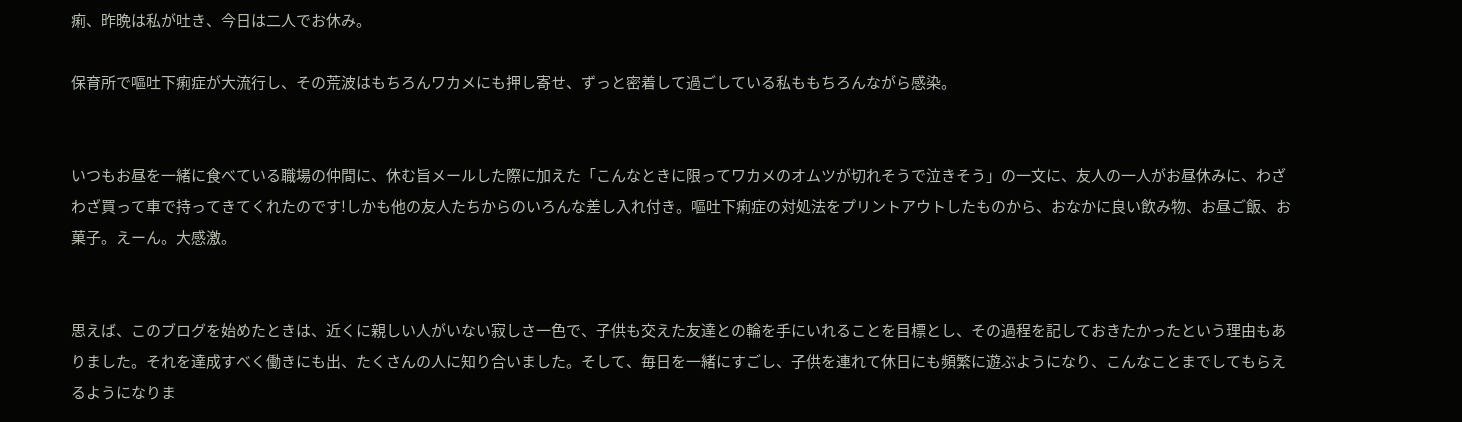痢、昨晩は私が吐き、今日は二人でお休み。

保育所で嘔吐下痢症が大流行し、その荒波はもちろんワカメにも押し寄せ、ずっと密着して過ごしている私ももちろんながら感染。


いつもお昼を一緒に食べている職場の仲間に、休む旨メールした際に加えた「こんなときに限ってワカメのオムツが切れそうで泣きそう」の一文に、友人の一人がお昼休みに、わざわざ買って車で持ってきてくれたのです!しかも他の友人たちからのいろんな差し入れ付き。嘔吐下痢症の対処法をプリントアウトしたものから、おなかに良い飲み物、お昼ご飯、お菓子。えーん。大感激。


思えば、このブログを始めたときは、近くに親しい人がいない寂しさ一色で、子供も交えた友達との輪を手にいれることを目標とし、その過程を記しておきたかったという理由もありました。それを達成すべく働きにも出、たくさんの人に知り合いました。そして、毎日を一緒にすごし、子供を連れて休日にも頻繁に遊ぶようになり、こんなことまでしてもらえるようになりま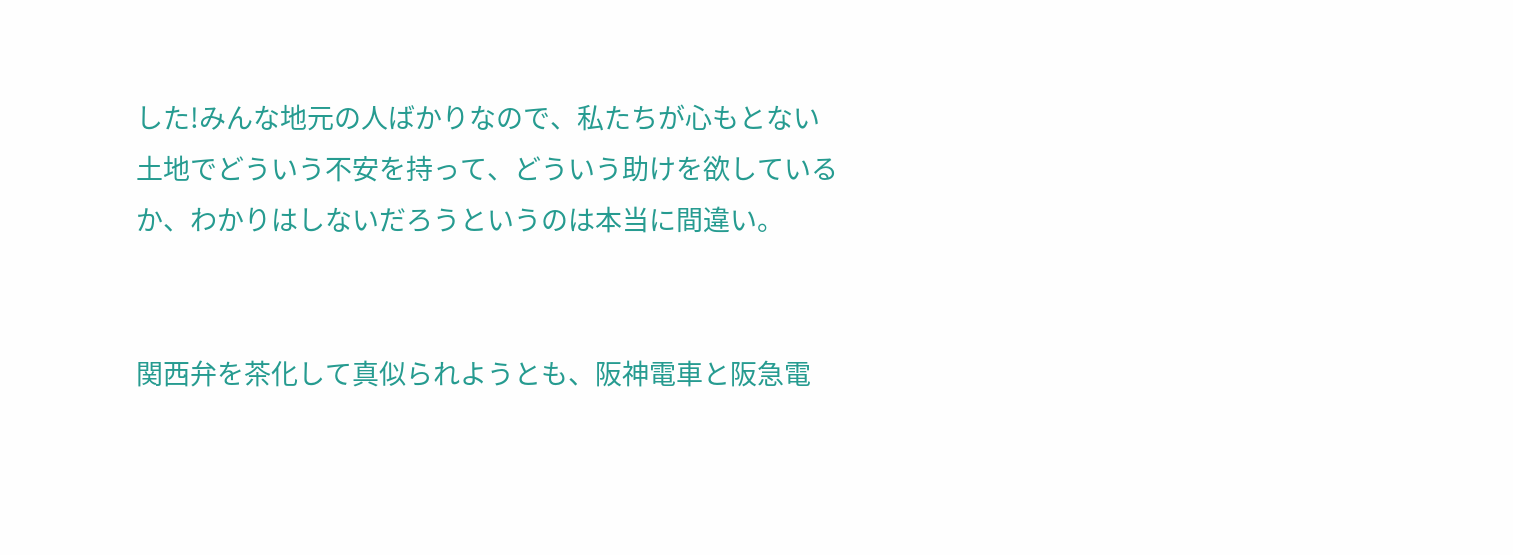した!みんな地元の人ばかりなので、私たちが心もとない土地でどういう不安を持って、どういう助けを欲しているか、わかりはしないだろうというのは本当に間違い。


関西弁を茶化して真似られようとも、阪神電車と阪急電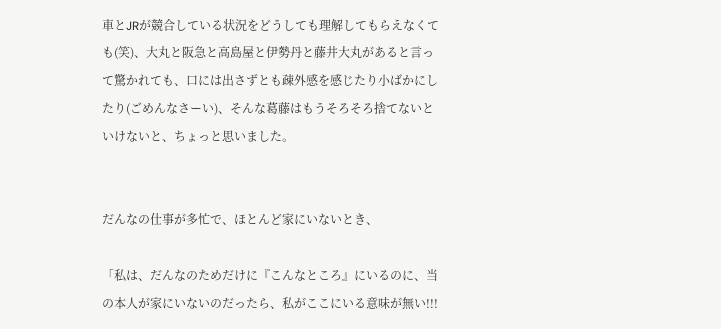車とJRが競合している状況をどうしても理解してもらえなくても(笑)、大丸と阪急と高島屋と伊勢丹と藤井大丸があると言って驚かれても、口には出さずとも疎外感を感じたり小ばかにしたり(ごめんなさーい)、そんな葛藤はもうそろそろ捨てないといけないと、ちょっと思いました。


だんなの仕事が多忙で、ほとんど家にいないとき、

「私は、だんなのためだけに『こんなところ』にいるのに、当の本人が家にいないのだったら、私がここにいる意味が無い!!!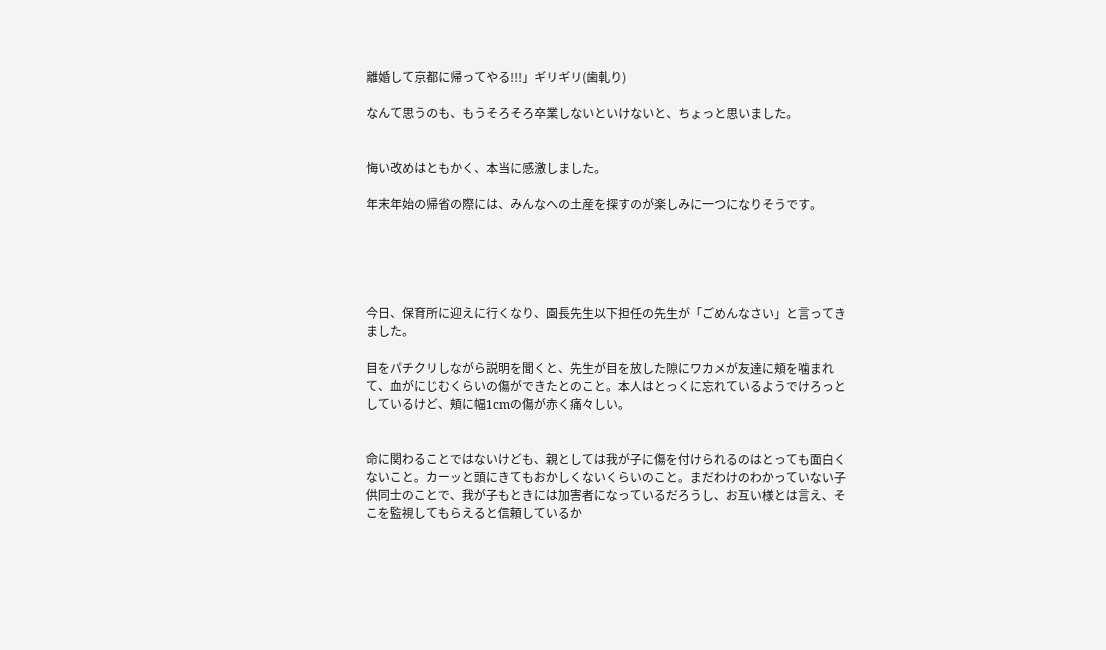離婚して京都に帰ってやる!!!」ギリギリ(歯軋り)

なんて思うのも、もうそろそろ卒業しないといけないと、ちょっと思いました。


悔い改めはともかく、本当に感激しました。

年末年始の帰省の際には、みんなへの土産を探すのが楽しみに一つになりそうです。





今日、保育所に迎えに行くなり、園長先生以下担任の先生が「ごめんなさい」と言ってきました。

目をパチクリしながら説明を聞くと、先生が目を放した隙にワカメが友達に頬を噛まれて、血がにじむくらいの傷ができたとのこと。本人はとっくに忘れているようでけろっとしているけど、頬に幅1cmの傷が赤く痛々しい。


命に関わることではないけども、親としては我が子に傷を付けられるのはとっても面白くないこと。カーッと頭にきてもおかしくないくらいのこと。まだわけのわかっていない子供同士のことで、我が子もときには加害者になっているだろうし、お互い様とは言え、そこを監視してもらえると信頼しているか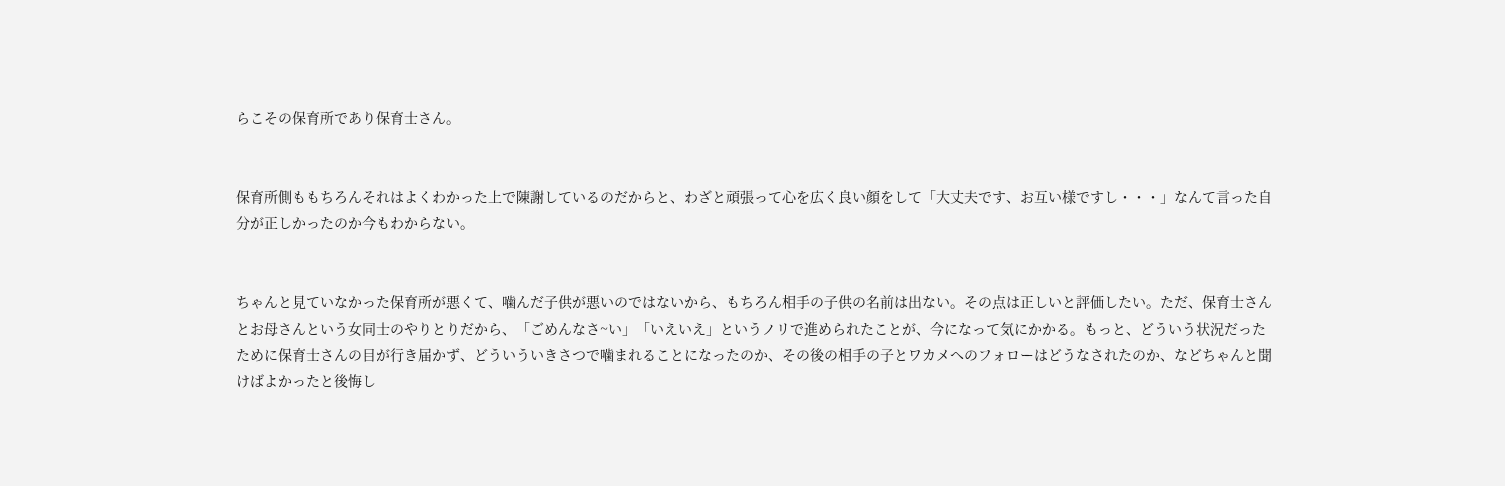らこその保育所であり保育士さん。


保育所側ももちろんそれはよくわかった上で陳謝しているのだからと、わざと頑張って心を広く良い顔をして「大丈夫です、お互い様ですし・・・」なんて言った自分が正しかったのか今もわからない。


ちゃんと見ていなかった保育所が悪くて、噛んだ子供が悪いのではないから、もちろん相手の子供の名前は出ない。その点は正しいと評価したい。ただ、保育士さんとお母さんという女同士のやりとりだから、「ごめんなさ~い」「いえいえ」というノリで進められたことが、今になって気にかかる。もっと、どういう状況だったために保育士さんの目が行き届かず、どういういきさつで噛まれることになったのか、その後の相手の子とワカメへのフォローはどうなされたのか、などちゃんと聞けばよかったと後悔し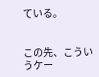ている。


この先、こういうケー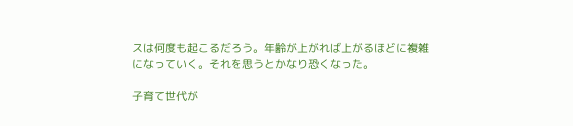スは何度も起こるだろう。年齢が上がれば上がるほどに複雑になっていく。それを思うとかなり恐くなった。

子育て世代が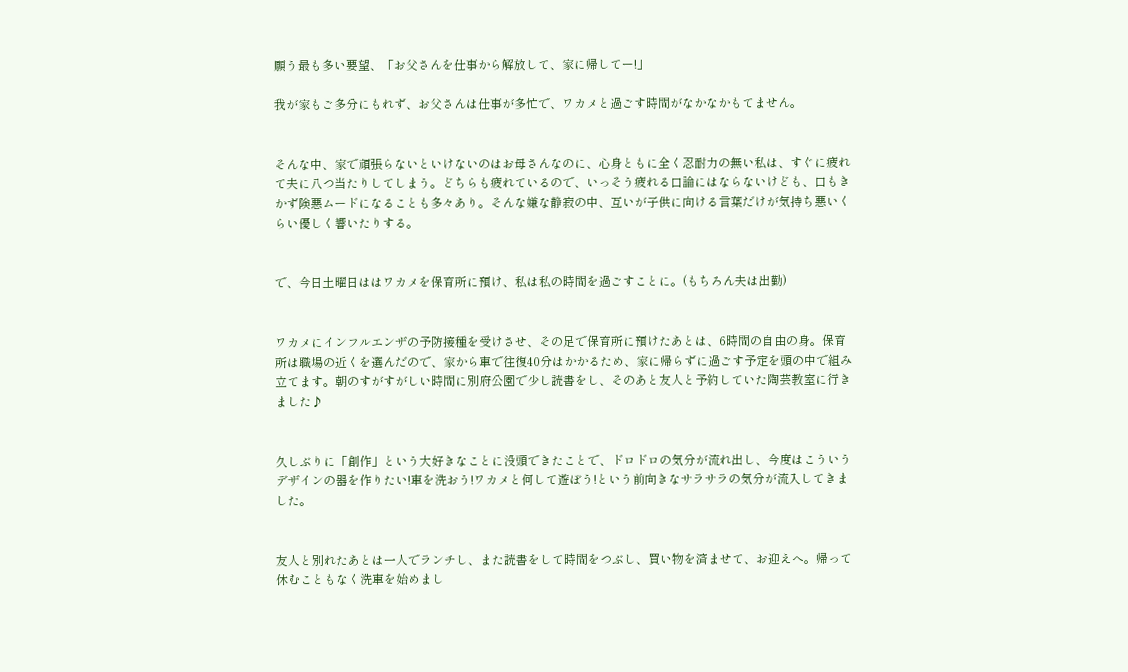願う最も多い要望、「お父さんを仕事から解放して、家に帰してー!」

我が家もご多分にもれず、お父さんは仕事が多忙で、ワカメと過ごす時間がなかなかもてません。


そんな中、家で頑張らないといけないのはお母さんなのに、心身ともに全く忍耐力の無い私は、すぐに疲れて夫に八つ当たりしてしまう。どちらも疲れているので、いっそう疲れる口論にはならないけども、口もきかず険悪ムードになることも多々あり。そんな嫌な静寂の中、互いが子供に向ける言葉だけが気持ち悪いくらい優しく響いたりする。


で、今日土曜日ははワカメを保育所に預け、私は私の時間を過ごすことに。(もちろん夫は出勤)


ワカメにインフルエンザの予防接種を受けさせ、その足で保育所に預けたあとは、6時間の自由の身。保育所は職場の近くを選んだので、家から車で往復40分はかかるため、家に帰らずに過ごす予定を頭の中で組み立てます。朝のすがすがしい時間に別府公園で少し読書をし、そのあと友人と予約していた陶芸教室に行きました♪


久しぶりに「創作」という大好きなことに没頭できたことで、ドロドロの気分が流れ出し、今度はこういうデザインの器を作りたい!車を洗おう!ワカメと何して遊ぼう!という前向きなサラサラの気分が流入してきました。


友人と別れたあとは一人でランチし、また読書をして時間をつぶし、買い物を済ませて、お迎えへ。帰って休むこともなく洗車を始めまし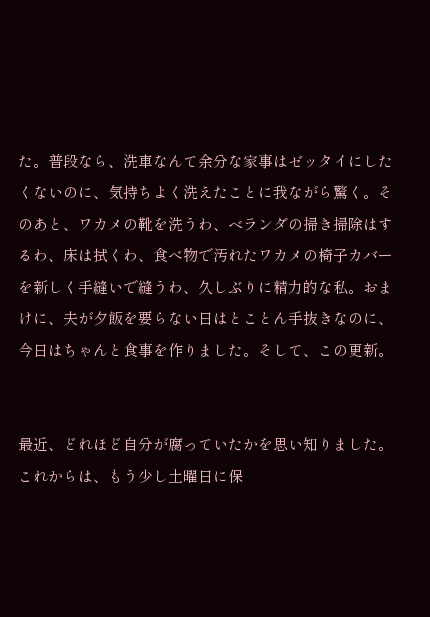た。普段なら、洗車なんて余分な家事はゼッタイにしたくないのに、気持ちよく洗えたことに我ながら驚く。そのあと、ワカメの靴を洗うわ、ベランダの掃き掃除はするわ、床は拭くわ、食べ物で汚れたワカメの椅子カバーを新しく手縫いで縫うわ、久しぶりに精力的な私。おまけに、夫が夕飯を要らない日はとことん手抜きなのに、今日はちゃんと食事を作りました。そして、この更新。


最近、どれほど自分が腐っていたかを思い知りました。これからは、もう少し土曜日に保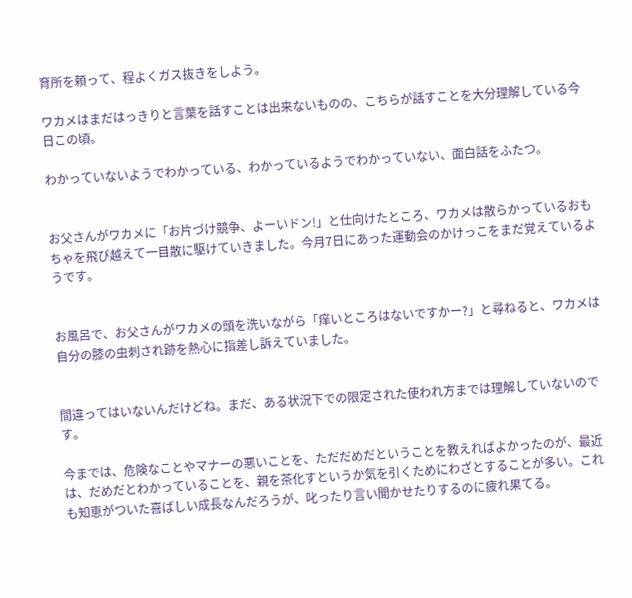育所を頼って、程よくガス抜きをしよう。

ワカメはまだはっきりと言葉を話すことは出来ないものの、こちらが話すことを大分理解している今日この頃。

わかっていないようでわかっている、わかっているようでわかっていない、面白話をふたつ。


お父さんがワカメに「お片づけ競争、よーいドン!」と仕向けたところ、ワカメは散らかっているおもちゃを飛び越えて一目散に駆けていきました。今月7日にあった運動会のかけっこをまだ覚えているようです。


お風呂で、お父さんがワカメの頭を洗いながら「痒いところはないですかー?」と尋ねると、ワカメは自分の膝の虫刺され跡を熱心に指差し訴えていました。


間違ってはいないんだけどね。まだ、ある状況下での限定された使われ方までは理解していないのです。

今までは、危険なことやマナーの悪いことを、ただだめだということを教えればよかったのが、最近は、だめだとわかっていることを、親を茶化すというか気を引くためにわざとすることが多い。これも知恵がついた喜ばしい成長なんだろうが、叱ったり言い聞かせたりするのに疲れ果てる。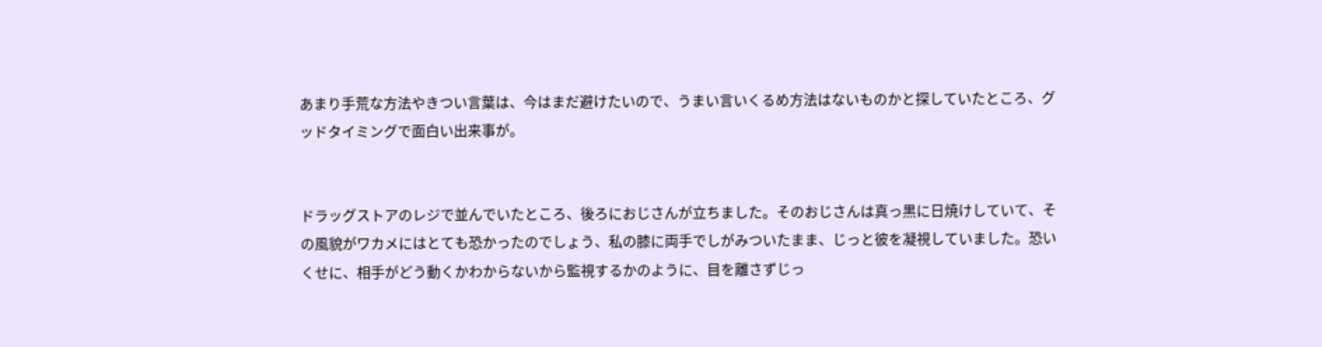あまり手荒な方法やきつい言葉は、今はまだ避けたいので、うまい言いくるめ方法はないものかと探していたところ、グッドタイミングで面白い出来事が。


ドラッグストアのレジで並んでいたところ、後ろにおじさんが立ちました。そのおじさんは真っ黒に日焼けしていて、その風貌がワカメにはとても恐かったのでしょう、私の膝に両手でしがみついたまま、じっと彼を凝視していました。恐いくせに、相手がどう動くかわからないから監視するかのように、目を離さずじっ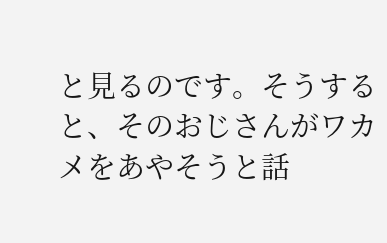と見るのです。そうすると、そのおじさんがワカメをあやそうと話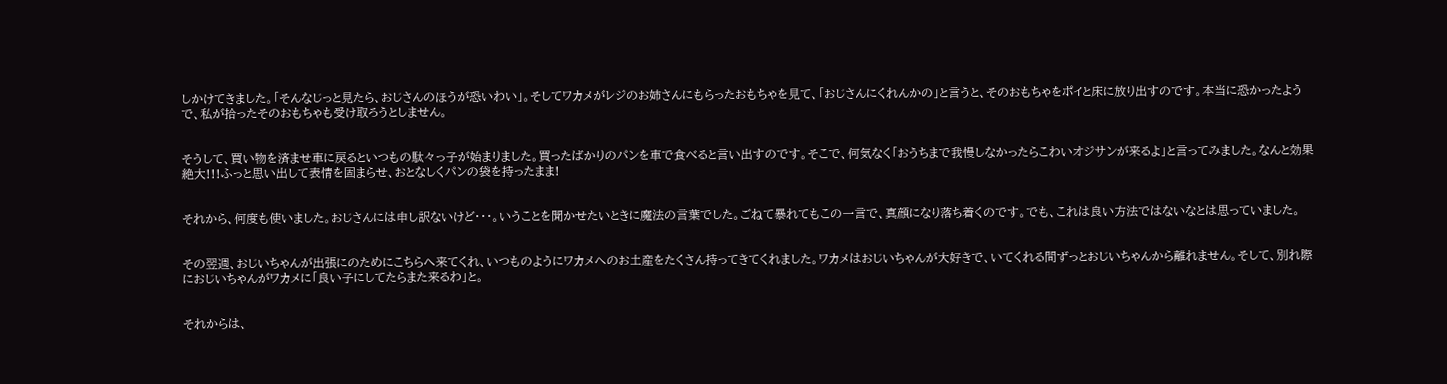しかけてきました。「そんなじっと見たら、おじさんのほうが恐いわい」。そしてワカメがレジのお姉さんにもらったおもちゃを見て、「おじさんにくれんかの」と言うと、そのおもちゃをポイと床に放り出すのです。本当に恐かったようで、私が拾ったそのおもちゃも受け取ろうとしません。


そうして、買い物を済ませ車に戻るといつもの駄々っ子が始まりました。買ったばかりのパンを車で食べると言い出すのです。そこで、何気なく「おうちまで我慢しなかったらこわいオジサンが来るよ」と言ってみました。なんと効果絶大!!!ふっと思い出して表情を固まらせ、おとなしくパンの袋を持ったまま!


それから、何度も使いました。おじさんには申し訳ないけど・・・。いうことを聞かせたいときに魔法の言葉でした。ごねて暴れてもこの一言で、真顔になり落ち着くのです。でも、これは良い方法ではないなとは思っていました。


その翌週、おじいちゃんが出張にのためにこちらへ来てくれ、いつものようにワカメへのお土産をたくさん持ってきてくれました。ワカメはおじいちゃんが大好きで、いてくれる間ずっとおじいちゃんから離れません。そして、別れ際におじいちゃんがワカメに「良い子にしてたらまた来るわ」と。


それからは、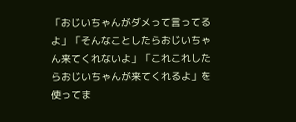「おじいちゃんがダメって言ってるよ」「そんなことしたらおじいちゃん来てくれないよ」「これこれしたらおじいちゃんが来てくれるよ」を使ってま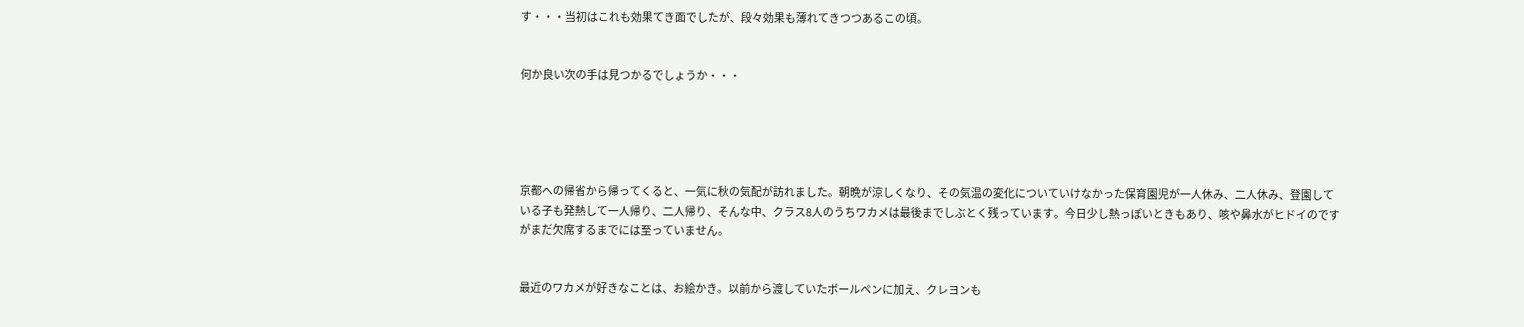す・・・当初はこれも効果てき面でしたが、段々効果も薄れてきつつあるこの頃。


何か良い次の手は見つかるでしょうか・・・





京都への帰省から帰ってくると、一気に秋の気配が訪れました。朝晩が涼しくなり、その気温の変化についていけなかった保育園児が一人休み、二人休み、登園している子も発熱して一人帰り、二人帰り、そんな中、クラス8人のうちワカメは最後までしぶとく残っています。今日少し熱っぽいときもあり、咳や鼻水がヒドイのですがまだ欠席するまでには至っていません。


最近のワカメが好きなことは、お絵かき。以前から渡していたボールペンに加え、クレヨンも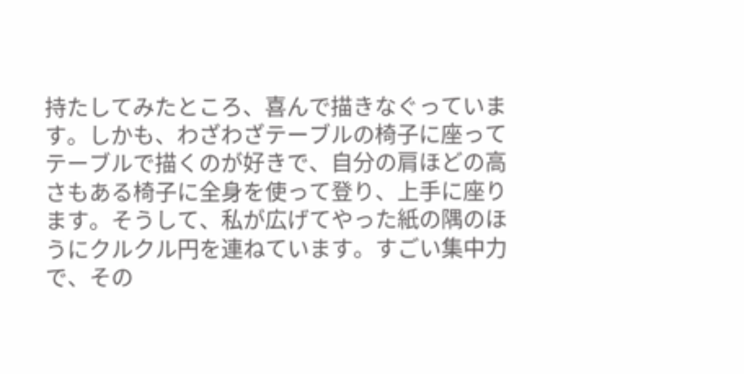持たしてみたところ、喜んで描きなぐっています。しかも、わざわざテーブルの椅子に座ってテーブルで描くのが好きで、自分の肩ほどの高さもある椅子に全身を使って登り、上手に座ります。そうして、私が広げてやった紙の隅のほうにクルクル円を連ねています。すごい集中力で、その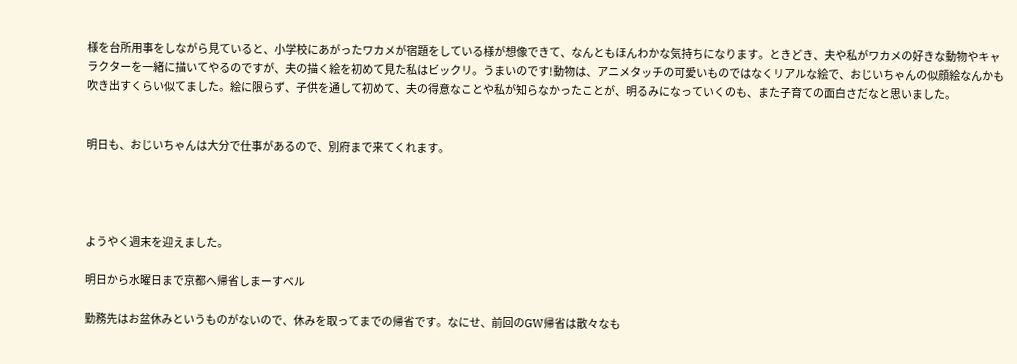様を台所用事をしながら見ていると、小学校にあがったワカメが宿題をしている様が想像できて、なんともほんわかな気持ちになります。ときどき、夫や私がワカメの好きな動物やキャラクターを一緒に描いてやるのですが、夫の描く絵を初めて見た私はビックリ。うまいのです!動物は、アニメタッチの可愛いものではなくリアルな絵で、おじいちゃんの似顔絵なんかも吹き出すくらい似てました。絵に限らず、子供を通して初めて、夫の得意なことや私が知らなかったことが、明るみになっていくのも、また子育ての面白さだなと思いました。


明日も、おじいちゃんは大分で仕事があるので、別府まで来てくれます。




ようやく週末を迎えました。

明日から水曜日まで京都へ帰省しまーすベル

勤務先はお盆休みというものがないので、休みを取ってまでの帰省です。なにせ、前回のGW帰省は散々なも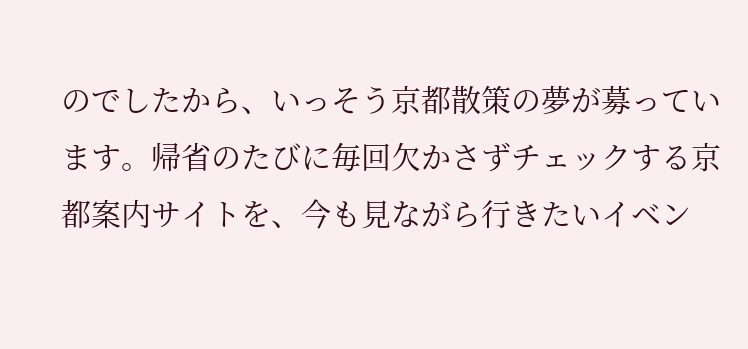のでしたから、いっそう京都散策の夢が募っています。帰省のたびに毎回欠かさずチェックする京都案内サイトを、今も見ながら行きたいイベン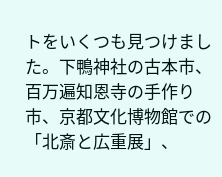トをいくつも見つけました。下鴨神社の古本市、百万遍知恩寺の手作り市、京都文化博物館での「北斎と広重展」、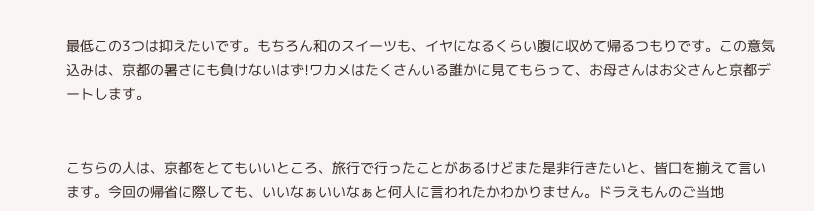最低この3つは抑えたいです。もちろん和のスイーツも、イヤになるくらい腹に収めて帰るつもりです。この意気込みは、京都の暑さにも負けないはず!ワカメはたくさんいる誰かに見てもらって、お母さんはお父さんと京都デートします。


こちらの人は、京都をとてもいいところ、旅行で行ったことがあるけどまた是非行きたいと、皆口を揃えて言います。今回の帰省に際しても、いいなぁいいなぁと何人に言われたかわかりません。ドラえもんのご当地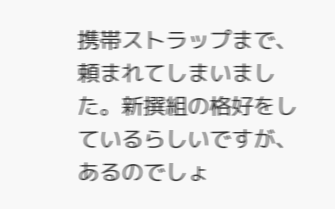携帯ストラップまで、頼まれてしまいました。新撰組の格好をしているらしいですが、あるのでしょ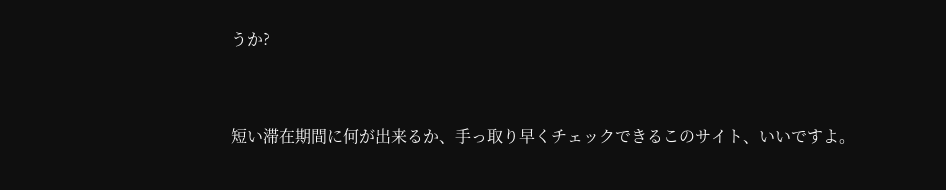うか?


短い滞在期間に何が出来るか、手っ取り早くチェックできるこのサイト、いいですよ。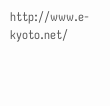http://www.e-kyoto.net/